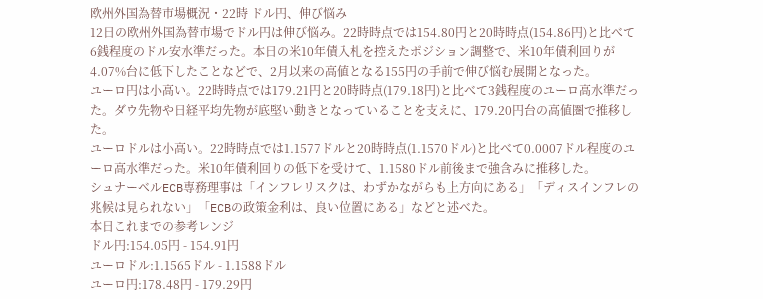欧州外国為替市場概況・22時 ドル円、伸び悩み
12日の欧州外国為替市場でドル円は伸び悩み。22時時点では154.80円と20時時点(154.86円)と比べて6銭程度のドル安水準だった。本日の米10年債入札を控えたポジション調整で、米10年債利回りが4.07%台に低下したことなどで、2月以来の高値となる155円の手前で伸び悩む展開となった。
ユーロ円は小高い。22時時点では179.21円と20時時点(179.18円)と比べて3銭程度のユーロ高水準だった。ダウ先物や日経平均先物が底堅い動きとなっていることを支えに、179.20円台の高値圏で推移した。
ユーロドルは小高い。22時時点では1.1577ドルと20時時点(1.1570ドル)と比べて0.0007ドル程度のユーロ高水準だった。米10年債利回りの低下を受けて、1.1580ドル前後まで強含みに推移した。
シュナーベルECB専務理事は「インフレリスクは、わずかながらも上方向にある」「ディスインフレの兆候は見られない」「ECBの政策金利は、良い位置にある」などと述べた。
本日これまでの参考レンジ
ドル円:154.05円 - 154.91円
ユーロドル:1.1565ドル - 1.1588ドル
ユーロ円:178.48円 - 179.29円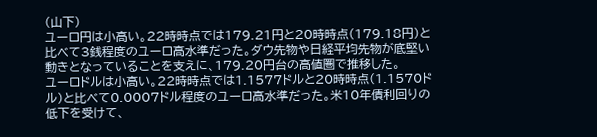(山下)
ユーロ円は小高い。22時時点では179.21円と20時時点(179.18円)と比べて3銭程度のユーロ高水準だった。ダウ先物や日経平均先物が底堅い動きとなっていることを支えに、179.20円台の高値圏で推移した。
ユーロドルは小高い。22時時点では1.1577ドルと20時時点(1.1570ドル)と比べて0.0007ドル程度のユーロ高水準だった。米10年債利回りの低下を受けて、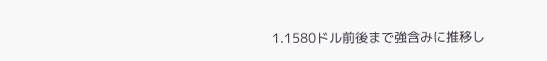1.1580ドル前後まで強含みに推移し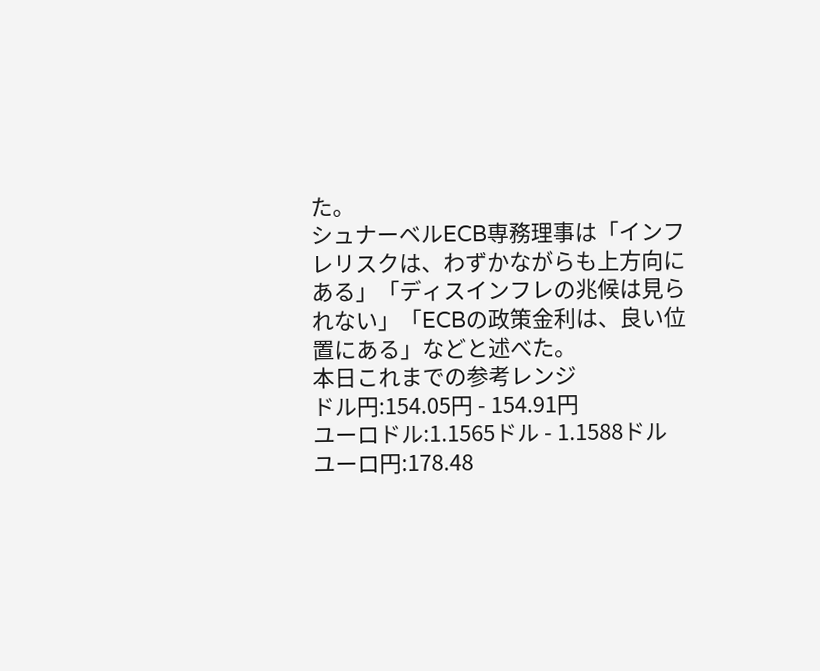た。
シュナーベルECB専務理事は「インフレリスクは、わずかながらも上方向にある」「ディスインフレの兆候は見られない」「ECBの政策金利は、良い位置にある」などと述べた。
本日これまでの参考レンジ
ドル円:154.05円 - 154.91円
ユーロドル:1.1565ドル - 1.1588ドル
ユーロ円:178.48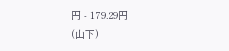円 - 179.29円
(山下)